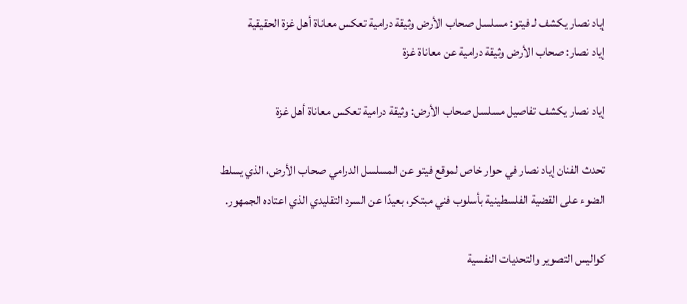إياد نصار يكشف لـ فيتو: مسلسل صحاب الأرض وثيقة درامية تعكس معاناة أهل غزة الحقيقية
إياد نصار: صحاب الأرض وثيقة درامية عن معاناة غزة

إياد نصار يكشف تفاصيل مسلسل صحاب الأرض: وثيقة درامية تعكس معاناة أهل غزة

تحدث الفنان إياد نصار في حوار خاص لموقع فيتو عن المسلسل الدرامي صحاب الأرض، الذي يسلط الضوء على القضية الفلسطينية بأسلوب فني مبتكر، بعيدًا عن السرد التقليدي الذي اعتاده الجمهور.

كواليس التصوير والتحديات النفسية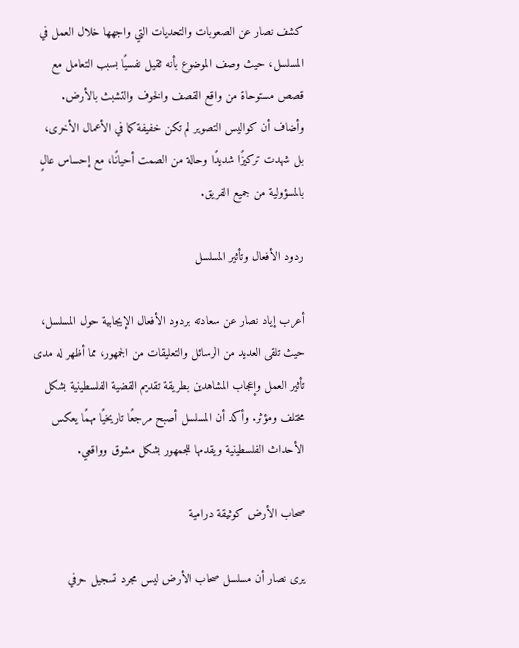كشف نصار عن الصعوبات والتحديات التي واجهها خلال العمل في المسلسل، حيث وصف الموضوع بأنه ثقيل نفسيًا بسبب التعامل مع قصص مستوحاة من واقع القصف والخوف والتشبث بالأرض. وأضاف أن كواليس التصوير لم تكن خفيفة كما في الأعمال الأخرى، بل شهدت تركيزًا شديدًا وحالة من الصمت أحيانًا، مع إحساس عالٍ بالمسؤولية من جميع الفريق.

ردود الأفعال وتأثير المسلسل

أعرب إياد نصار عن سعادته بردود الأفعال الإيجابية حول المسلسل، حيث تلقى العديد من الرسائل والتعليقات من الجمهور، مما أظهر له مدى تأثير العمل وإعجاب المشاهدين بطريقة تقديم القضية الفلسطينية بشكل مختلف ومؤثر. وأكد أن المسلسل أصبح مرجعًا تاريخيًا مهمًا يعكس الأحداث الفلسطينية ويقدمها للجمهور بشكل مشوق وواقعي.

صحاب الأرض كوثيقة درامية

يرى نصار أن مسلسل صحاب الأرض ليس مجرد تسجيل حرفي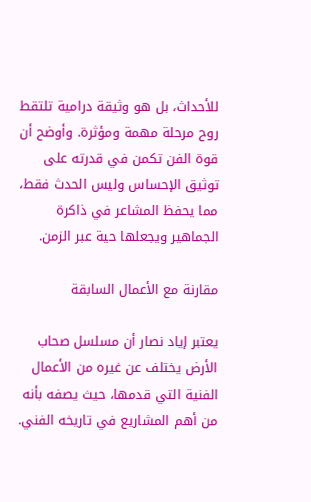للأحداث، بل هو وثيقة درامية تلتقط روح مرحلة مهمة ومؤثرة. وأوضح أن قوة الفن تكمن في قدرته على توثيق الإحساس وليس الحدث فقط، مما يحفظ المشاعر في ذاكرة الجماهير ويجعلها حية عبر الزمن.

مقارنة مع الأعمال السابقة

يعتبر إياد نصار أن مسلسل صحاب الأرض يختلف عن غيره من الأعمال الفنية التي قدمها، حيث يصفه بأنه من أهم المشاريع في تاريخه الفني.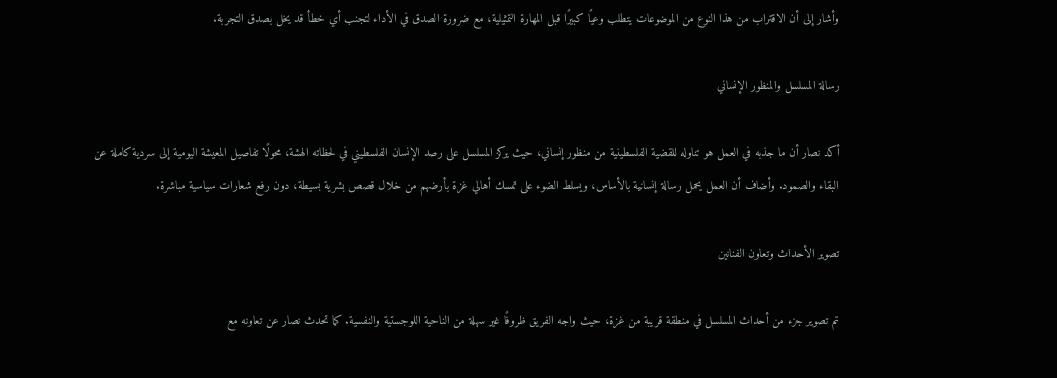وأشار إلى أن الاقتراب من هذا النوع من الموضوعات يتطلب وعيًا كبيرًا قبل المهارة التمثيلية، مع ضرورة الصدق في الأداء لتجنب أي خطأ قد يخل بصدق التجربة.

رسالة المسلسل والمنظور الإنساني

أكد نصار أن ما جذبه في العمل هو تناوله للقضية الفلسطينية من منظور إنساني، حيث يركز المسلسل على رصد الإنسان الفلسطيني في لحظاته الهشة، محولًا تفاصيل المعيشة اليومية إلى سردية كاملة عن البقاء والصمود. وأضاف أن العمل يحمل رسالة إنسانية بالأساس، ويسلط الضوء على تمسك أهالي غزة بأرضهم من خلال قصص بشرية بسيطة، دون رفع شعارات سياسية مباشرة.

تصوير الأحداث وتعاون الفنانين

تم تصوير جزء من أحداث المسلسل في منطقة قريبة من غزة، حيث واجه الفريق ظروفًا غير سهلة من الناحية اللوجستية والنفسية. كما تحدث نصار عن تعاونه مع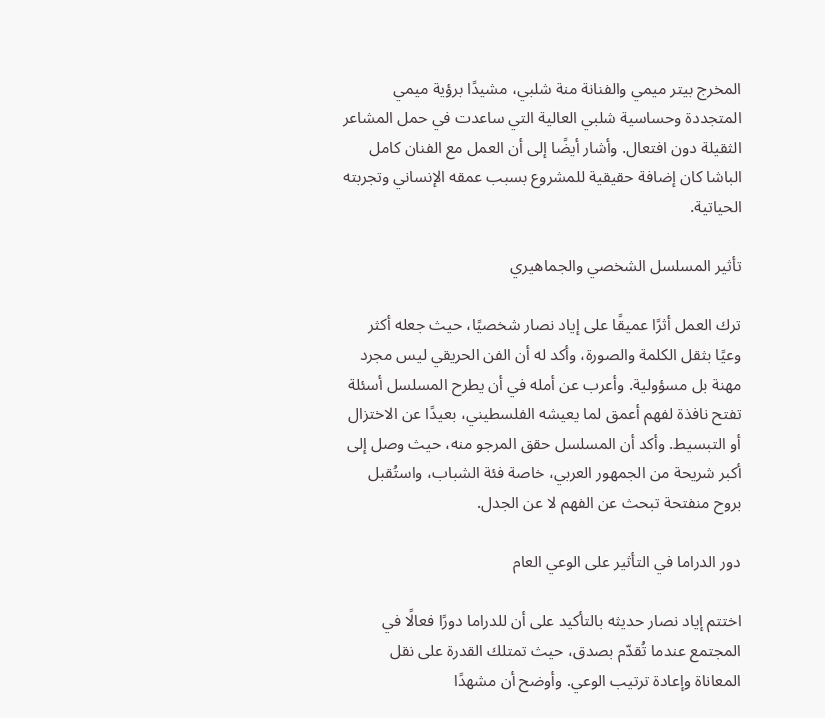المخرج بيتر ميمي والفنانة منة شلبي، مشيدًا برؤية ميمي المتجددة وحساسية شلبي العالية التي ساعدت في حمل المشاعر الثقيلة دون افتعال. وأشار أيضًا إلى أن العمل مع الفنان كامل الباشا كان إضافة حقيقية للمشروع بسبب عمقه الإنساني وتجربته الحياتية.

تأثير المسلسل الشخصي والجماهيري

ترك العمل أثرًا عميقًا على إياد نصار شخصيًا، حيث جعله أكثر وعيًا بثقل الكلمة والصورة، وأكد له أن الفن الحريقي ليس مجرد مهنة بل مسؤولية. وأعرب عن أمله في أن يطرح المسلسل أسئلة تفتح نافذة لفهم أعمق لما يعيشه الفلسطيني، بعيدًا عن الاختزال أو التبسيط. وأكد أن المسلسل حقق المرجو منه، حيث وصل إلى أكبر شريحة من الجمهور العربي، خاصة فئة الشباب، واستُقبل بروح منفتحة تبحث عن الفهم لا عن الجدل.

دور الدراما في التأثير على الوعي العام

اختتم إياد نصار حديثه بالتأكيد على أن للدراما دورًا فعالًا في المجتمع عندما تُقدّم بصدق، حيث تمتلك القدرة على نقل المعاناة وإعادة ترتيب الوعي. وأوضح أن مشهدًا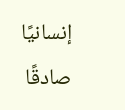إنسانيًا صادقًا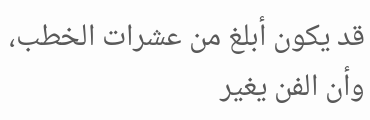قد يكون أبلغ من عشرات الخطب، وأن الفن يغير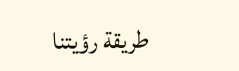طريقة رؤيتنا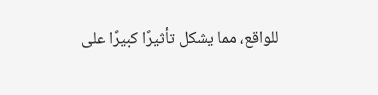للواقع، مما يشكل تأثيرًا كبيرًا على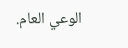الوعي العام.